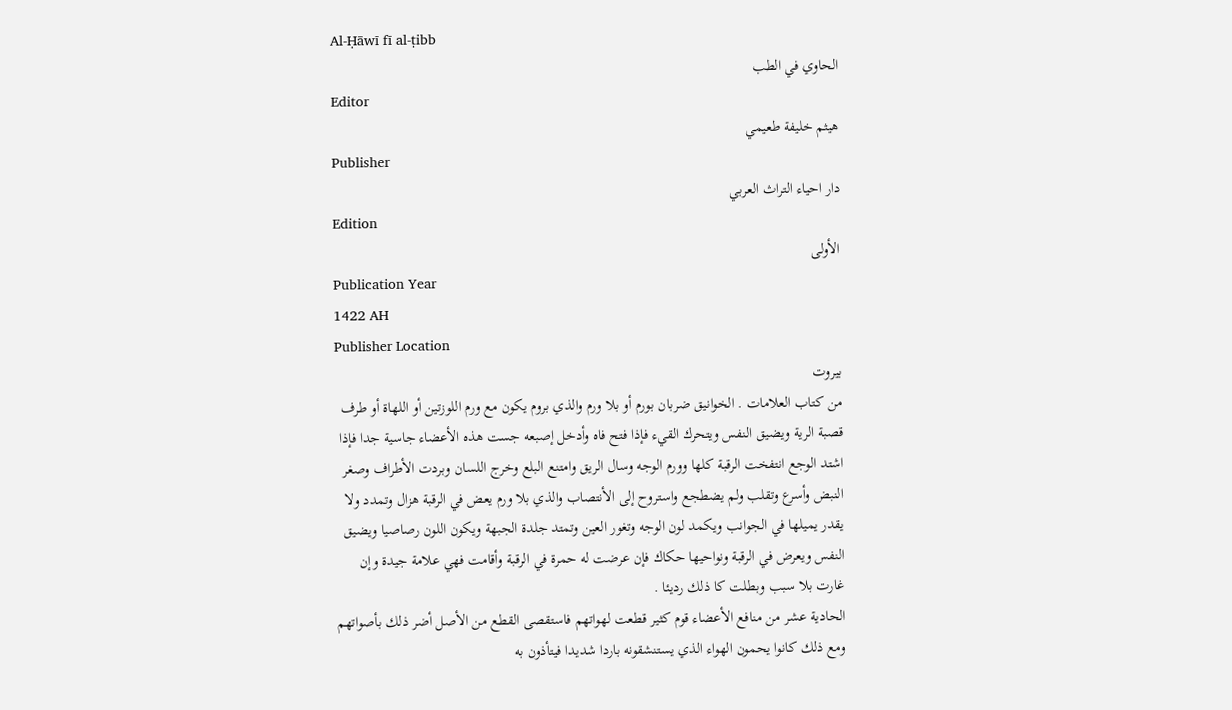Al-Ḥāwī fī al-ṭibb
الحاوي في الطب
Editor
هيثم خليفة طعيمي
Publisher
دار احياء التراث العربي
Edition
الأولى
Publication Year
1422 AH
Publisher Location
بيروت
من كتاب العلامات . الخوانيق ضربان بورم أو بلا ورم والذي بروم يكون مع ورم اللوزتين أو اللهاة أو طرف قصبة الرية ويضيق النفس ويتحرك القيء فإذا فتح فاه وأدخل إصبعه جست هذه الأعضاء جاسية جدا فإذا اشتد الوجع انتفخت الرقبة كلها وورم الوجه وسال الريق وامتنع البلع وخرج اللسان وبردت الأطراف وصغر النبض وأسرع وتقلب ولم يضطجع واستروح إلى الأنتصاب والذي بلا ورم يعض في الرقبة هزال وتمدد ولا يقدر يميلها في الجوانب ويكمد لون الوجه وتغور العين وتمتد جلدة الجبهة ويكون اللون رصاصيا ويضيق النفس ويعرض في الرقبة ونواحيها حكاك فإن عرضت له حمرة في الرقبة وأقامت فهي علامة جيدة وإن غارت بلا سبب وبطلت كا ذلك رديئا .
الحادية عشر من منافع الأعضاء قوم كثير قطعت لهواتهم فاستقصى القطع من الأصل أضر ذلك بأصواتهم ومع ذلك كانوا يحمون الهواء الذي يستنشقونه باردا شديدا فيتأذون به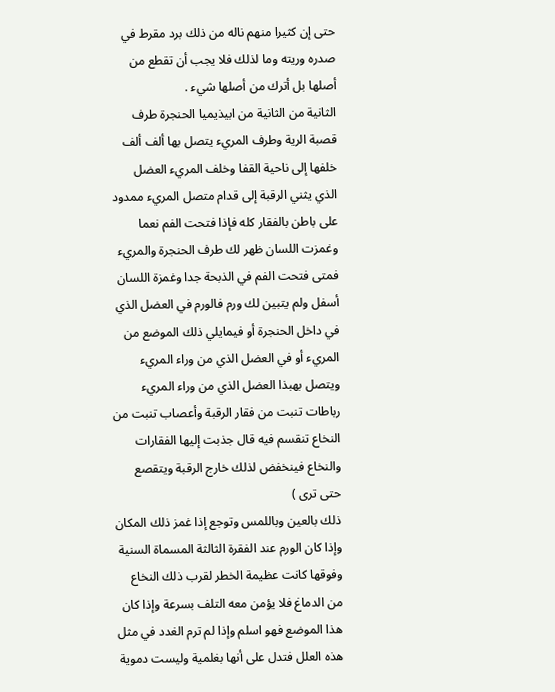حتى إن كثيرا منهم ناله من ذلك برد مقرط في صدره وريته وما لذلك فلا يجب أن تقطع من أصلها بل أترك من أصلها شيء .
الثانية من الثانية من ابيذيميا الحنجرة طرف قصبة الرية وطرف المريء يتصل بها ألف ألف خلفها إلى ناحية القفا وخلف المريء العضل الذي يثني الرقبة إلى قدام متصل المريء ممدود على باطن بالفقار كله فإذا فتحت الفم نعما وغمزت اللسان ظهر لك طرف الحنجرة والمريء فمتى فتحت الفم في الذبحة جدا وغمزة اللسان أسفل ولم يتبين لك ورم فالورم في العضل الذي في داخل الحنجرة أو فيمايلي ذلك الموضع من المريء أو في العضل الذي من وراء المريء ويتصل بهبذا العضل الذي من وراء المريء رباطات تنبت من فقار الرقبة وأعصاب تنبت من النخاع تنقسم فيه قال جذبت إليها الفقارات والنخاع فينخفض لذلك خارج الرقبة ويتقصع حتى ترى )
ذلك بالعين وباللمس وتوجع إذا غمز ذلك المكان وإذا كان الورم عند الفقرة الثالثة المسماة السنية وفوقها كانت عظيمة الخطر لقرب ذلك النخاع من الدماغ فلا يؤمن معه التلف بسرعة وإذا كان هذا الموضع فهو اسلم وإذا لم ترم الغدد في مثل هذه العلل فتدل على أنها بغلمية وليست دموية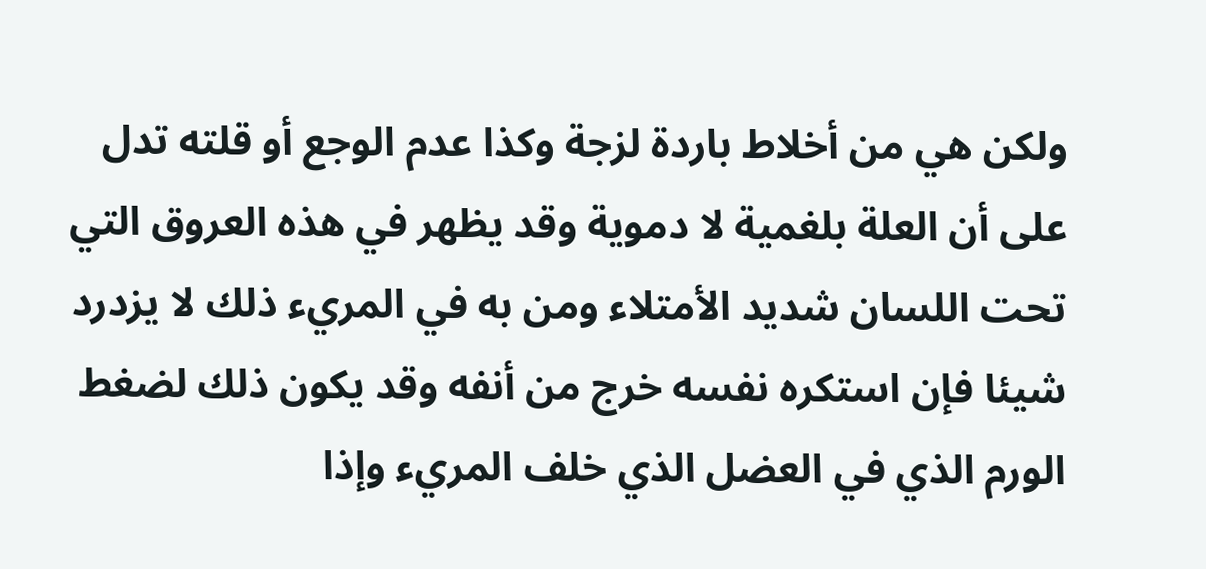ولكن هي من أخلاط باردة لزجة وكذا عدم الوجع أو قلته تدل على أن العلة بلغمية لا دموية وقد يظهر في هذه العروق التي تحت اللسان شديد الأمتلاء ومن به في المريء ذلك لا يزدرد شيئا فإن استكره نفسه خرج من أنفه وقد يكون ذلك لضغط الورم الذي في العضل الذي خلف المريء وإذا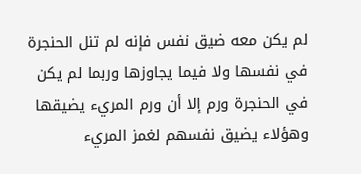لم يكن معه ضيق نفس فإنه لم تنل الحنجرة في نفسها ولا فيما يجاوزها وربما لم يكن في الحنجرة ورم إلا أن ورم المريء يضيقها وهؤلاء يضيق نفسهم لغمز المريء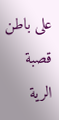على باطن قصبة الرية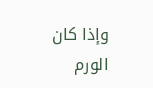وإذا كان الورم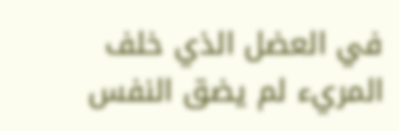في العضل الذي خلف المريء لم يضق النفس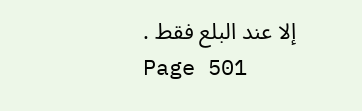إلا عند البلع فقط .
Page 501